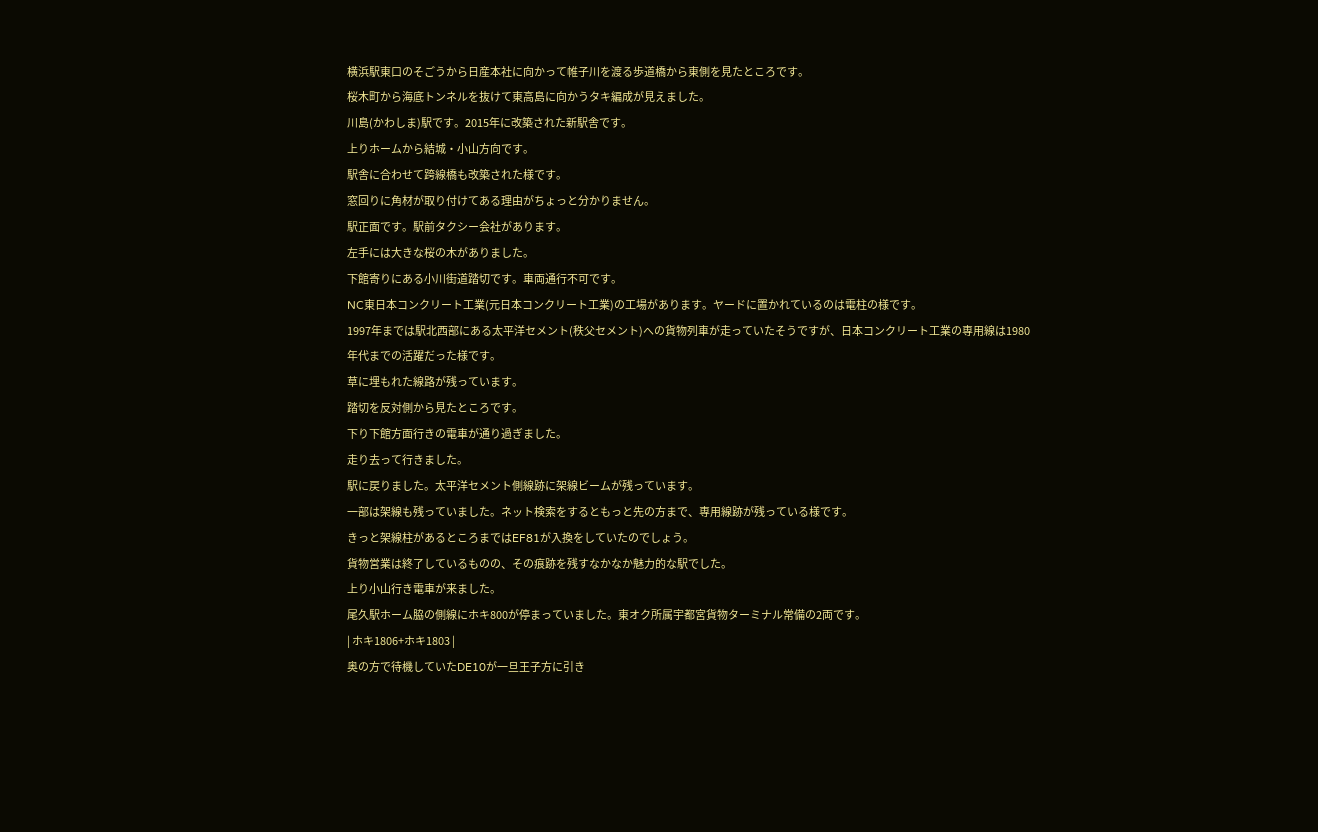横浜駅東口のそごうから日産本社に向かって帷子川を渡る歩道橋から東側を見たところです。
桜木町から海底トンネルを抜けて東高島に向かうタキ編成が見えました。
川島(かわしま)駅です。2015年に改築された新駅舎です。
上りホームから結城・小山方向です。
駅舎に合わせて跨線橋も改築された様です。
窓回りに角材が取り付けてある理由がちょっと分かりません。
駅正面です。駅前タクシー会社があります。
左手には大きな桜の木がありました。
下館寄りにある小川街道踏切です。車両通行不可です。
NC東日本コンクリート工業(元日本コンクリート工業)の工場があります。ヤードに置かれているのは電柱の様です。
1997年までは駅北西部にある太平洋セメント(秩父セメント)への貨物列車が走っていたそうですが、日本コンクリート工業の専用線は1980年代までの活躍だった様です。
草に埋もれた線路が残っています。
踏切を反対側から見たところです。
下り下館方面行きの電車が通り過ぎました。
走り去って行きました。
駅に戻りました。太平洋セメント側線跡に架線ビームが残っています。
一部は架線も残っていました。ネット検索をするともっと先の方まで、専用線跡が残っている様です。
きっと架線柱があるところまではEF81が入換をしていたのでしょう。
貨物営業は終了しているものの、その痕跡を残すなかなか魅力的な駅でした。
上り小山行き電車が来ました。
尾久駅ホーム脇の側線にホキ800が停まっていました。東オク所属宇都宮貨物ターミナル常備の2両です。
| ホキ1806+ホキ1803 |
奥の方で待機していたDE10が一旦王子方に引き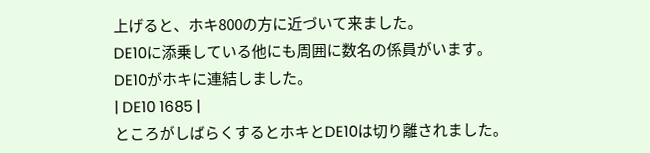上げると、ホキ800の方に近づいて来ました。
DE10に添乗している他にも周囲に数名の係員がいます。
DE10がホキに連結しました。
| DE10 1685 |
ところがしばらくするとホキとDE10は切り離されました。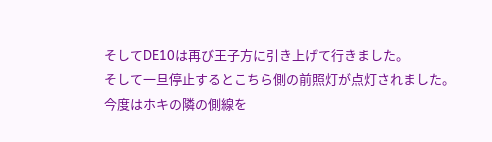そしてDE10は再び王子方に引き上げて行きました。
そして一旦停止するとこちら側の前照灯が点灯されました。
今度はホキの隣の側線を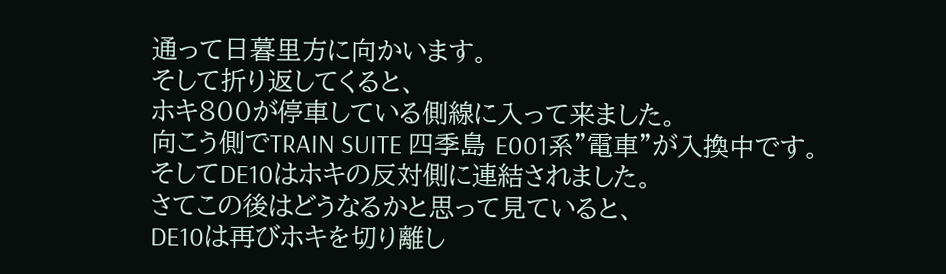通って日暮里方に向かいます。
そして折り返してくると、
ホキ800が停車している側線に入って来ました。
向こう側でTRAIN SUITE 四季島 E001系”電車”が入換中です。
そしてDE10はホキの反対側に連結されました。
さてこの後はどうなるかと思って見ていると、
DE10は再びホキを切り離し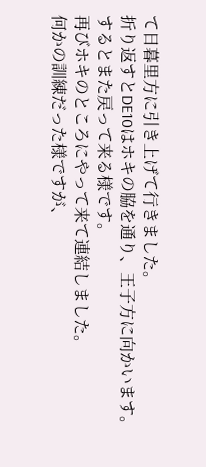て日暮里方に引き上げて行きました。
折り返すとDE10はホキの脇を通り、王子方に向かいます。
するとまた戻って来る様です。
再びホキのところにやって来て連結しました。
何かの訓練だった様ですが、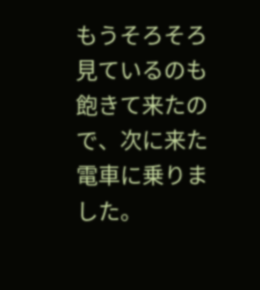もうそろそろ見ているのも飽きて来たので、次に来た電車に乗りました。